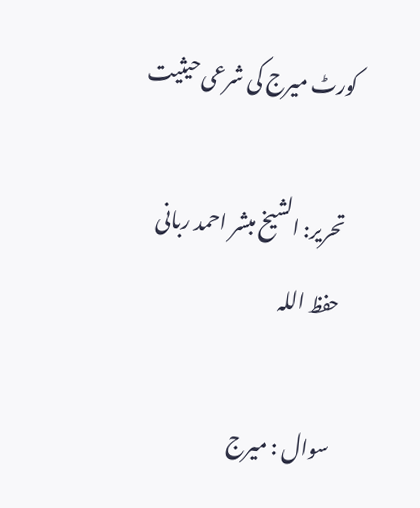کورٹ میرج کی شرعی حیثیت

تحریر: الشیخ مبشر احمد ربانی حفظ اللہ

سوال : میرج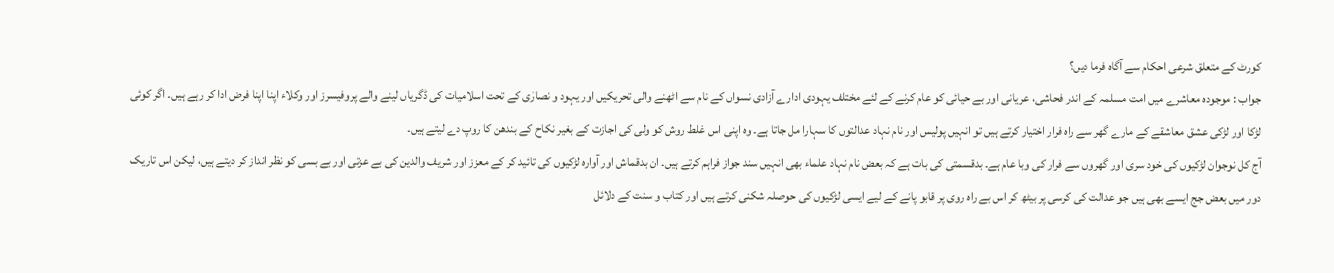کورٹ کے متعلق شرعی احکام سے آگاہ فرما دیں؟
جواب : موجودہ معاشرے میں امت مسلمہ کے اندر فحاشی، عریانی اور بے حیائی کو عام کرنے کے لئے مختلف یہودی ادارے آزادی نسواں کے نام سے اٹھنے والی تحریکیں اور یہود و نصارٰی کے تحت اسلامیات کی ڈگریاں لینے والے پروفیسرز اور وکلاء اپنا اپنا فرض ادا کر رہے ہیں۔ اگر کوئی لڑکا اور لڑکی عشق معاشقے کے مارے گھر سے راہ فرار اختیار کرتے ہیں تو انہیں پولیس اور نام نہاد عدالتوں کا سہارا مل جاتا ہے۔ وہ اپنی اس غلط روش کو ولی کی اجازت کے بغیر نکاح کے بندھن کا روپ دے لیتے ہیں۔
آج کل نوجوان لڑکیوں کی خود سری اور گھروں سے فرار کی وبا عام ہے۔ بدقسمتی کی بات ہے کہ بعض نام نہاد علماء بھی انہیں سند جواز فراہم کرتے ہیں۔ ان بدقماش اور آوارہ لڑکیوں کی تائید کر کے معزز اور شریف والدین کی بے عزتی اور بے بسی کو نظر انداز کر دیتے ہیں، لیکن اس تاریک دور میں بعض جج ایسے بھی ہیں جو عدالت کی کرسی پر بیٹھ کر اس بے راہ روی پر قابو پانے کے لیے ایسی لڑکیوں کی حوصلہ شکنی کرتے ہیں اور کتاب و سنت کے دلائل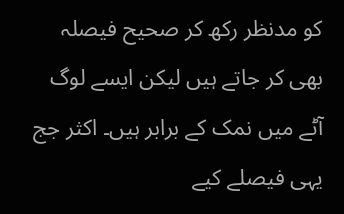کو مدنظر رکھ کر صحیح فیصلہ بھی کر جاتے ہیں لیکن ایسے لوگ آٹے میں نمک کے برابر ہیں۔ اکثر جج یہی فیصلے کیے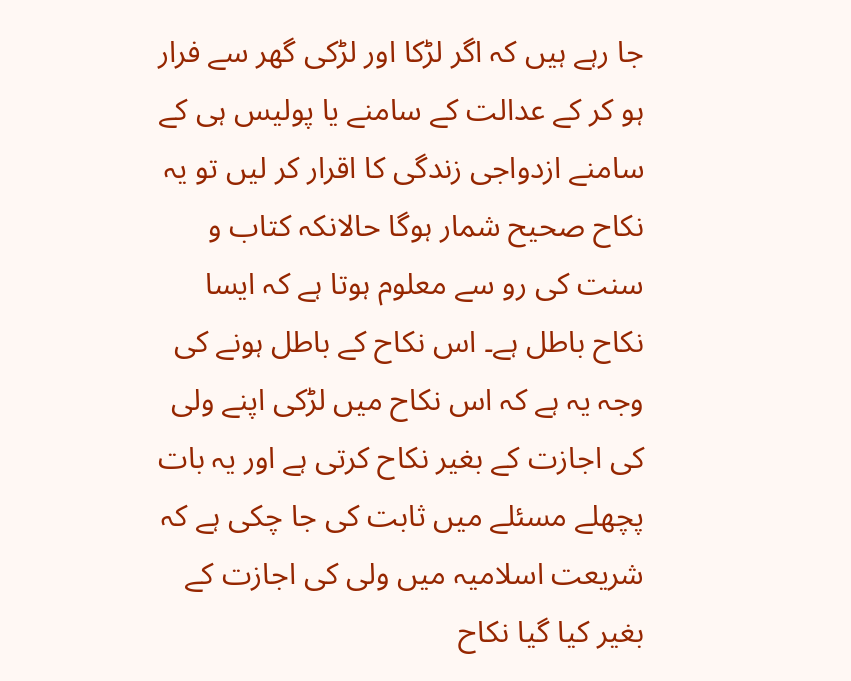جا رہے ہیں کہ اگر لڑکا اور لڑکی گھر سے فرار ہو کر کے عدالت کے سامنے یا پولیس ہی کے سامنے ازدواجی زندگی کا اقرار کر لیں تو یہ نکاح صحیح شمار ہوگا حالانکہ کتاب و سنت کی رو سے معلوم ہوتا ہے کہ ایسا نکاح باطل ہے۔ اس نکاح کے باطل ہونے کی وجہ یہ ہے کہ اس نکاح میں لڑکی اپنے ولی کی اجازت کے بغیر نکاح کرتی ہے اور یہ بات پچھلے مسئلے میں ثابت کی جا چکی ہے کہ شریعت اسلامیہ میں ولی کی اجازت کے بغیر کیا گیا نکاح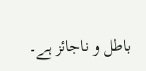باطل و ناجائز ہے۔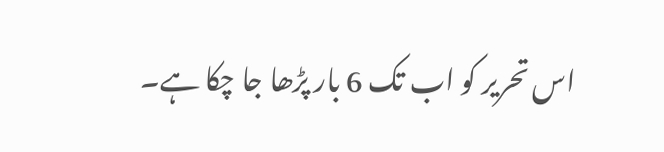اس تحریر کو اب تک 6 بار پڑھا جا چکا ہے۔